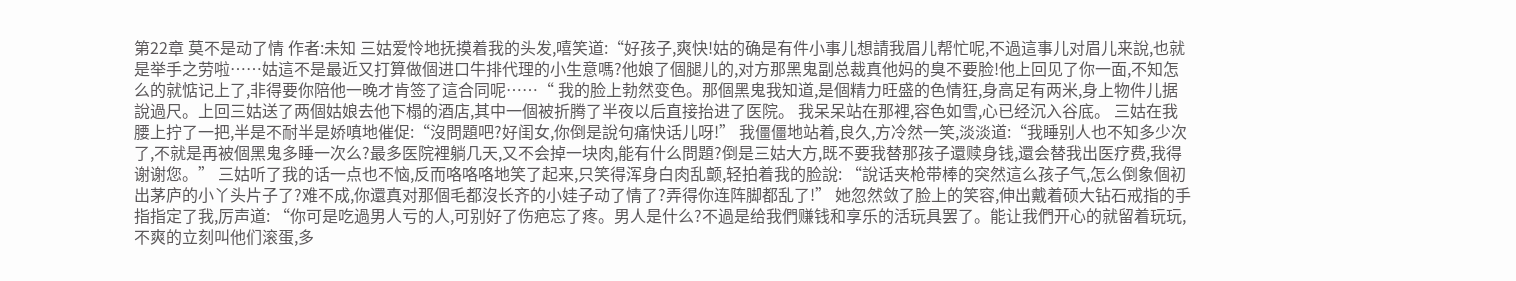第22章 莫不是动了情 作者:未知 三姑爱怜地抚摸着我的头发,嘻笑道:“好孩子,爽快!姑的确是有件小事儿想請我眉儿帮忙呢,不過這事儿对眉儿来說,也就是举手之劳啦……姑這不是最近又打算做個进口牛排代理的小生意嗎?他娘了個腿儿的,对方那黑鬼副总裁真他妈的臭不要脸!他上回见了你一面,不知怎么的就惦记上了,非得要你陪他一晚才肯签了這合同呢……“ 我的脸上勃然变色。那個黑鬼我知道,是個精力旺盛的色情狂,身高足有两米,身上物件儿据說過尺。上回三姑送了两個姑娘去他下榻的酒店,其中一個被折腾了半夜以后直接抬进了医院。 我呆呆站在那裡,容色如雪,心已经沉入谷底。 三姑在我腰上拧了一把,半是不耐半是娇嗔地催促:“沒問題吧?好闺女,你倒是說句痛快话儿呀!” 我僵僵地站着,良久,方冷然一笑,淡淡道:“我睡别人也不知多少次了,不就是再被個黑鬼多睡一次么?最多医院裡躺几天,又不会掉一块肉,能有什么問題?倒是三姑大方,既不要我替那孩子還赎身钱,還会替我出医疗费,我得谢谢您。” 三姑听了我的话一点也不恼,反而咯咯咯地笑了起来,只笑得浑身白肉乱颤,轻拍着我的脸說: “說话夹枪带棒的突然這么孩子气,怎么倒象個初出茅庐的小丫头片子了?难不成,你還真对那個毛都沒长齐的小娃子动了情了?弄得你连阵脚都乱了!” 她忽然敛了脸上的笑容,伸出戴着硕大钻石戒指的手指指定了我,厉声道: “你可是吃過男人亏的人,可别好了伤疤忘了疼。男人是什么?不過是给我們赚钱和享乐的活玩具罢了。能让我們开心的就留着玩玩,不爽的立刻叫他们滚蛋,多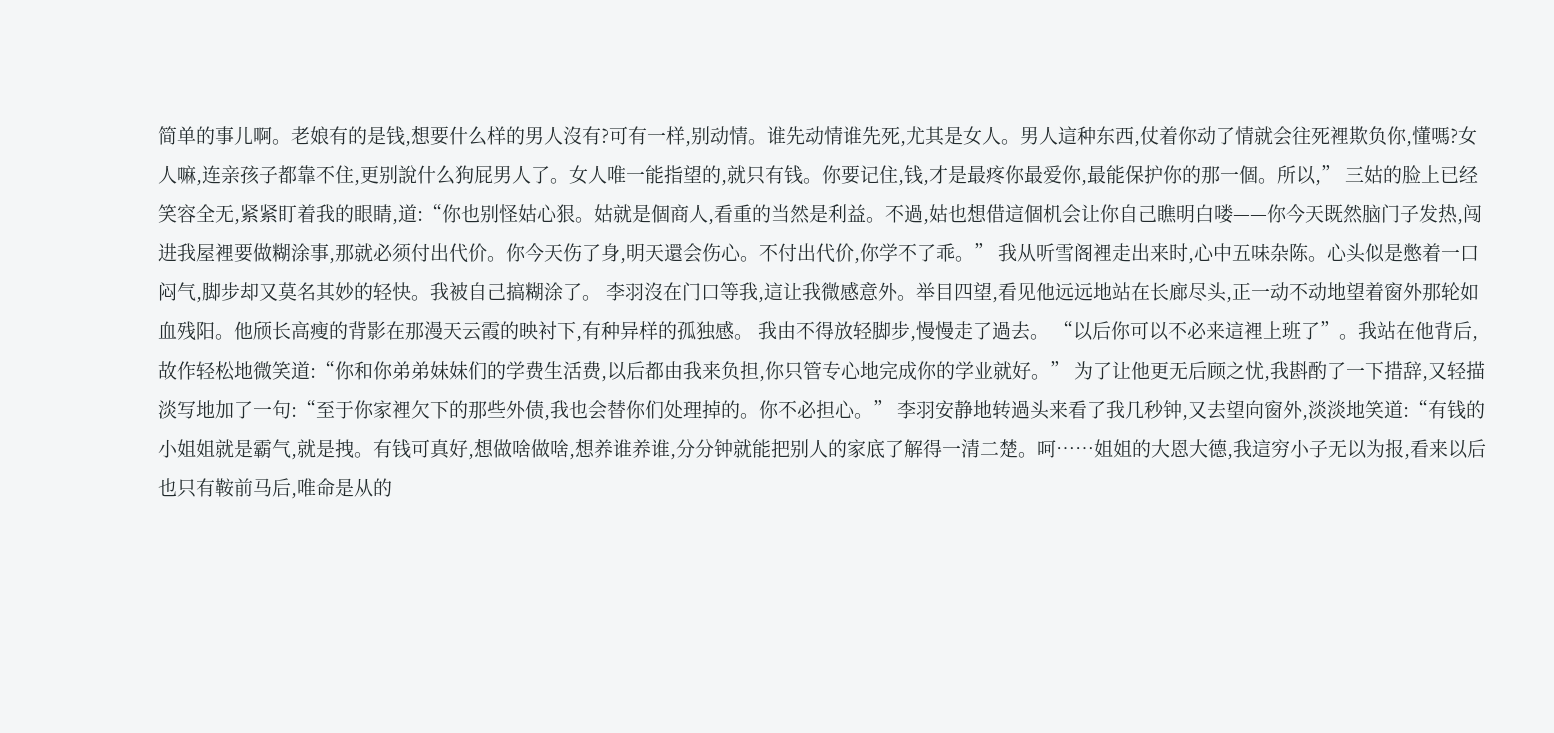简单的事儿啊。老娘有的是钱,想要什么样的男人沒有?可有一样,别动情。谁先动情谁先死,尤其是女人。男人這种东西,仗着你动了情就会往死裡欺负你,懂嗎?女人嘛,连亲孩子都靠不住,更别說什么狗屁男人了。女人唯一能指望的,就只有钱。你要记住,钱,才是最疼你最爱你,最能保护你的那一個。所以,” 三姑的脸上已经笑容全无,紧紧盯着我的眼睛,道:“你也别怪姑心狠。姑就是個商人,看重的当然是利益。不過,姑也想借這個机会让你自己瞧明白喽——你今天既然脑门子发热,闯进我屋裡要做糊涂事,那就必须付出代价。你今天伤了身,明天還会伤心。不付出代价,你学不了乖。” 我从听雪阁裡走出来时,心中五味杂陈。心头似是憋着一口闷气,脚步却又莫名其妙的轻快。我被自己搞糊涂了。 李羽沒在门口等我,這让我微感意外。举目四望,看见他远远地站在长廊尽头,正一动不动地望着窗外那轮如血残阳。他颀长高瘦的背影在那漫天云霞的映衬下,有种异样的孤独感。 我由不得放轻脚步,慢慢走了過去。 “以后你可以不必来這裡上班了”。我站在他背后,故作轻松地微笑道:“你和你弟弟妹妹们的学费生活费,以后都由我来负担,你只管专心地完成你的学业就好。” 为了让他更无后顾之忧,我斟酌了一下措辞,又轻描淡写地加了一句:“至于你家裡欠下的那些外债,我也会替你们处理掉的。你不必担心。” 李羽安静地转過头来看了我几秒钟,又去望向窗外,淡淡地笑道:“有钱的小姐姐就是霸气,就是拽。有钱可真好,想做啥做啥,想养谁养谁,分分钟就能把别人的家底了解得一清二楚。呵……姐姐的大恩大德,我這穷小子无以为报,看来以后也只有鞍前马后,唯命是从的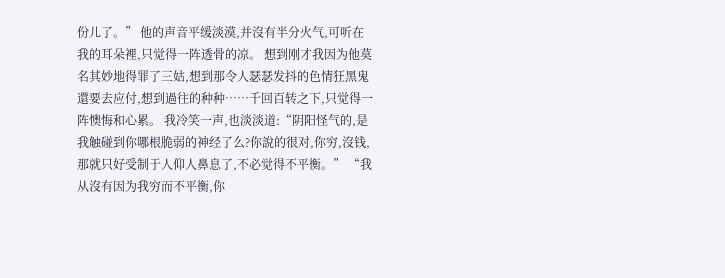份儿了。” 他的声音平缓淡漠,并沒有半分火气,可听在我的耳朵裡,只觉得一阵透骨的凉。 想到刚才我因为他莫名其妙地得罪了三姑,想到那令人瑟瑟发抖的色情狂黑鬼還要去应付,想到過往的种种……千回百转之下,只觉得一阵懊悔和心累。 我冷笑一声,也淡淡道:“阴阳怪气的,是我触碰到你哪根脆弱的神经了么?你說的很对,你穷,沒钱,那就只好受制于人仰人鼻息了,不必觉得不平衡。” “我从沒有因为我穷而不平衡,你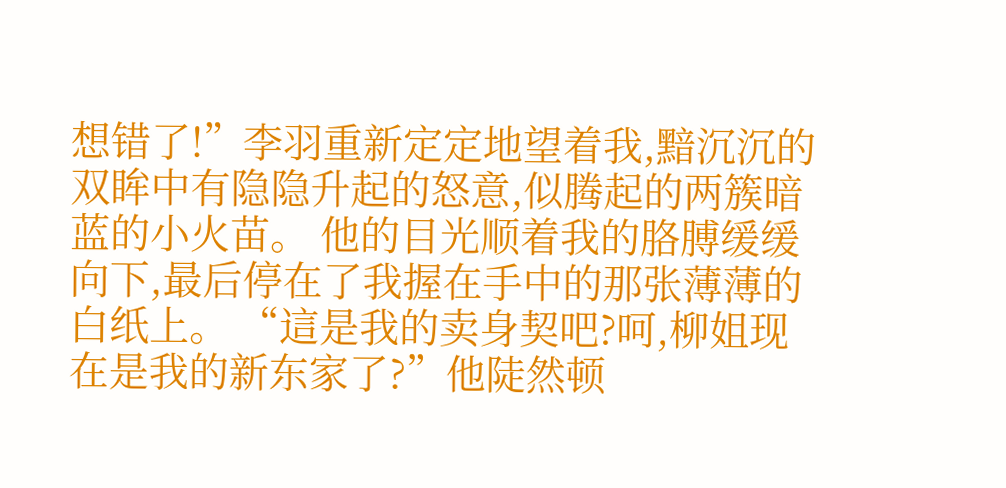想错了!”李羽重新定定地望着我,黯沉沉的双眸中有隐隐升起的怒意,似腾起的两簇暗蓝的小火苗。 他的目光顺着我的胳膊缓缓向下,最后停在了我握在手中的那张薄薄的白纸上。 “這是我的卖身契吧?呵,柳姐现在是我的新东家了?”他陡然顿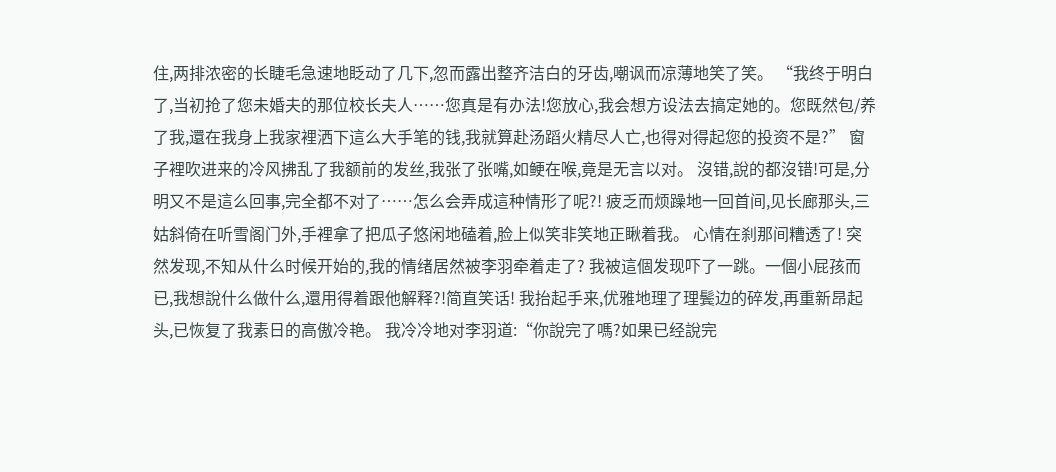住,两排浓密的长睫毛急速地眨动了几下,忽而露出整齐洁白的牙齿,嘲讽而凉薄地笑了笑。 “我终于明白了,当初抢了您未婚夫的那位校长夫人……您真是有办法!您放心,我会想方设法去搞定她的。您既然包/养了我,還在我身上我家裡洒下這么大手笔的钱,我就算赴汤蹈火精尽人亡,也得对得起您的投资不是?” 窗子裡吹进来的冷风拂乱了我额前的发丝,我张了张嘴,如鲠在喉,竟是无言以对。 沒错,說的都沒错!可是,分明又不是這么回事,完全都不对了……怎么会弄成這种情形了呢?! 疲乏而烦躁地一回首间,见长廊那头,三姑斜倚在听雪阁门外,手裡拿了把瓜子悠闲地磕着,脸上似笑非笑地正瞅着我。 心情在刹那间糟透了! 突然发现,不知从什么时候开始的,我的情绪居然被李羽牵着走了? 我被這個发现吓了一跳。一個小屁孩而已,我想說什么做什么,還用得着跟他解释?!简直笑话! 我抬起手来,优雅地理了理鬓边的碎发,再重新昂起头,已恢复了我素日的高傲冷艳。 我冷冷地对李羽道:“你說完了嗎?如果已经說完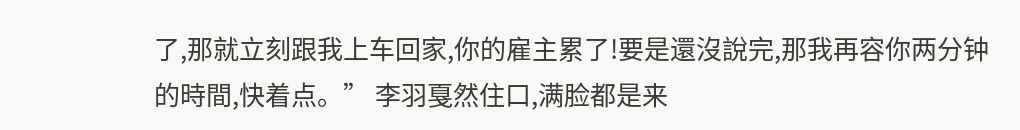了,那就立刻跟我上车回家,你的雇主累了!要是還沒說完,那我再容你两分钟的時間,快着点。” 李羽戛然住口,满脸都是来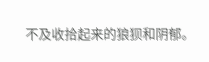不及收拾起来的狼狈和阴郁。